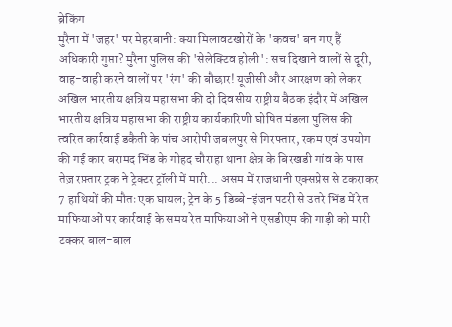ब्रेकिंग
मुरैना में 'जहर' पर मेहरबानी: क्या मिलावटखोरों के 'कवच' बन गए हैं अधिकारी गुप्ता? मुरैना पुलिस की 'सेलेक्टिव होली': सच दिखाने वालों से दूरी, वाह-वाही करने वालों पर 'रंग' की बौछार! यूजीसी और आरक्षण को लेकर अखिल भारतीय क्षत्रिय महासभा की दो दिवसीय राष्ट्रीय बैठक इंदौर में अखिल भारतीय क्षत्रिय महासभा की राष्ट्रीय कार्यकारिणी घोषित मंडला पुलिस की त्वरित कार्रवाई डकैती के पांच आरोपी जबलपुर से गिरफ्तार, रकम एवं उपयोग की गई कार बरामद भिंड के गोहद चौराहा थाना क्षेत्र के बिरखडी गांव के पास तेज़ रफ़्तार ट्रक ने ट्रेक्टर ट्रॉली में मारी... असम में राजधानी एक्सप्रेस से टकराकर 7 हाथियों की मौतः एक घायल; ट्रेन के 5 डिब्बे-इंजन पटरी से उतरे भिंड में रेत माफियाओं पर कार्रवाई के समय रेत माफियाओं ने एसडीएम की गाड़ी को मारी टक्कर बाल-बाल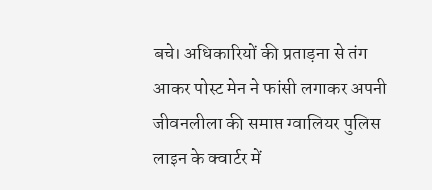बचे। अधिकारियों की प्रताड़ना से तंग आकर पोस्ट मेन ने फांसी लगाकर अपनी जीवनलीला की समाप्त ग्वालियर पुलिस लाइन के क्वार्टर में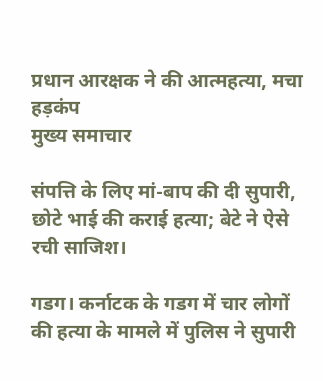प्रधान आरक्षक ने की आत्महत्या, मचा हड़कंप
मुख्य समाचार

संपत्ति के लिए मां-बाप की दी सुपारी, छोटे भाई की कराई हत्या; बेटे ने ऐसे रची साजिश।

गडग। कर्नाटक के गडग में चार लोगों की हत्या के मामले में पुलिस ने सुपारी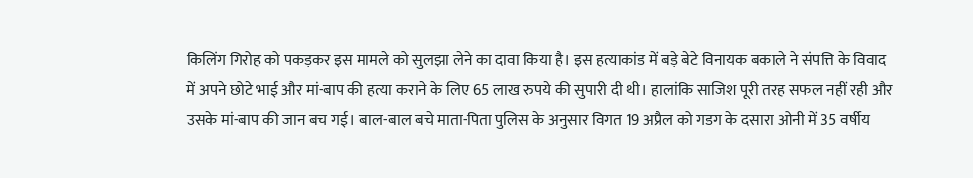किलिंग गिरोह को पकड़कर इस मामले को सुलझा लेने का दावा किया है। इस हत्याकांड में बड़े बेटे विनायक बकाले ने संपत्ति के विवाद में अपने छोटे भाई और मां-बाप की हत्या कराने के लिए 65 लाख रुपये की सुपारी दी थी। हालांकि साजिश पूरी तरह सफल नहीं रही और उसके मां-बाप की जान बच गई। बाल-बाल बचे माता-पिता पुलिस के अनुसार विगत 19 अप्रैल को गडग के दसारा ओनी में 35 वर्षीय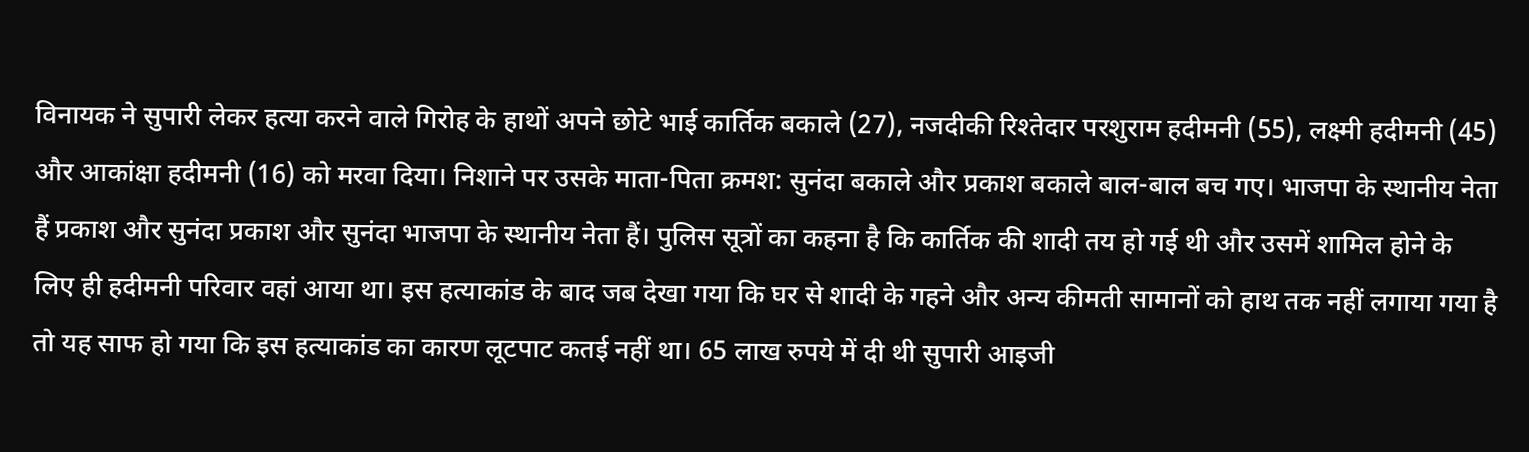विनायक ने सुपारी लेकर हत्या करने वाले गिरोह के हाथों अपने छोटे भाई कार्तिक बकाले (27), नजदीकी रिश्तेदार परशुराम हदीमनी (55), लक्ष्मी हदीमनी (45) और आकांक्षा हदीमनी (16) को मरवा दिया। निशाने पर उसके माता-पिता क्रमश: सुनंदा बकाले और प्रकाश बकाले बाल-बाल बच गए। भाजपा के स्थानीय नेता हैं प्रकाश और सुनंदा प्रकाश और सुनंदा भाजपा के स्थानीय नेता हैं। पुलिस सूत्रों का कहना है कि कार्तिक की शादी तय हो गई थी और उसमें शामिल होने के लिए ही हदीमनी परिवार वहां आया था। इस हत्याकांड के बाद जब देखा गया कि घर से शादी के गहने और अन्य कीमती सामानों को हाथ तक नहीं लगाया गया है तो यह साफ हो गया कि इस हत्याकांड का कारण लूटपाट कतई नहीं था। 65 लाख रुपये में दी थी सुपारी आइजी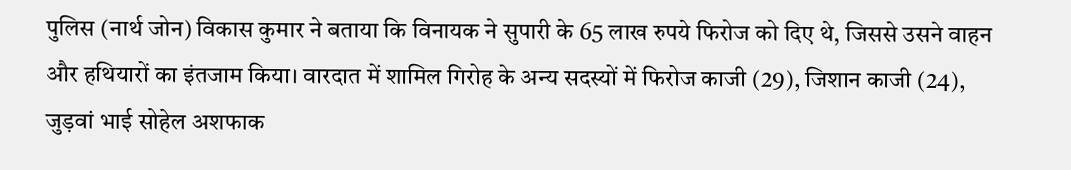पुलिस (नार्थ जोन) विकास कुमार ने बताया कि विनायक ने सुपारी के 65 लाख रुपये फिरोज को दिए थे, जिससे उसने वाहन और हथियारों का इंतजाम किया। वारदात में शामिल गिरोह के अन्य सदस्यों में फिरोज काजी (29), जिशान काजी (24), जुड़वां भाई सोहेल अशफाक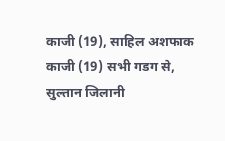काजी (19), साहिल अशफाक काजी (19) सभी गडग से, सुल्तान जिलानी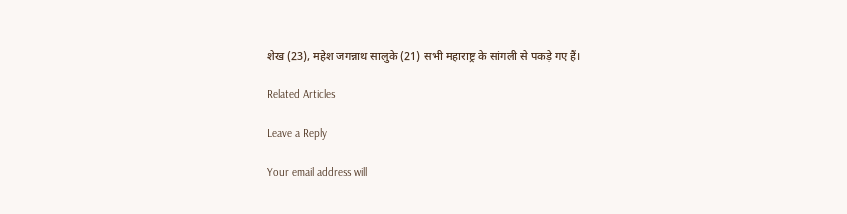शेख (23), महेश जगन्नाथ सालुके (21) सभी महाराष्ट्र के सांगली से पकड़े गए हैं।

Related Articles

Leave a Reply

Your email address will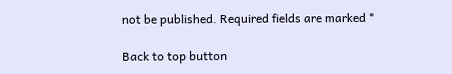not be published. Required fields are marked *

Back to top button